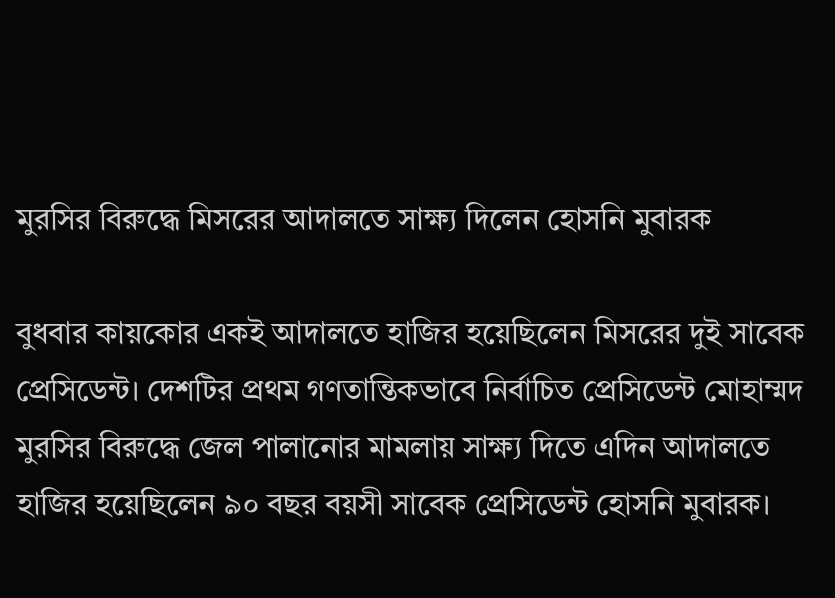মুরসির বিরুদ্ধে মিসরের আদালতে সাক্ষ্য দিলেন হোসনি মুবারক

বুধবার কায়কোর একই আদালতে হাজির হয়েছিলেন মিসরের দুই সাবেক প্রেসিডেন্ট। দেশটির প্রথম গণতান্তিকভাবে নির্বাচিত প্রেসিডেন্ট মোহাম্মদ মুরসির বিরুদ্ধে জেল পালানোর মামলায় সাক্ষ্য দিতে এদিন আদালতে হাজির হয়েছিলেন ৯০ বছর বয়সী সাবেক প্রেসিডেন্ট হোসনি মুবারক।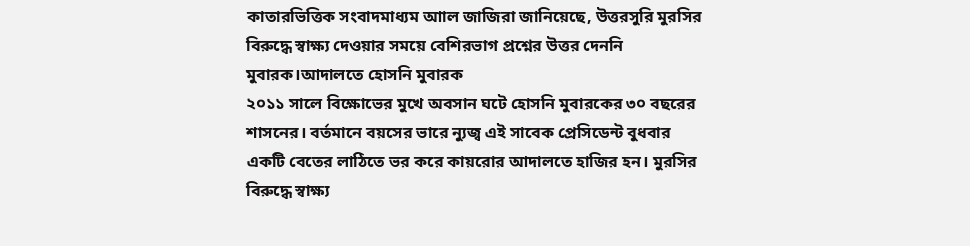কাতারভিত্তিক সংবাদমাধ্যম আাল জাজিরা জানিয়েছে, উত্তরসুরি মুরসির বিরুদ্ধে স্বাক্ষ্য দেওয়ার সময়ে বেশিরভাগ প্রশ্নের উত্তর দেননি মুবারক।আদালতে হোসনি মুবারক
২০১১ সালে বিক্ষোভের মুখে অবসান ঘটে হোসনি মুবারকের ৩০ বছরের শাসনের। বর্তমানে বয়সের ভারে ন্যুজ্ব এই সাবেক প্রেসিডেন্ট বুধবার একটি বেতের লাঠিতে ভর করে কায়রোর আদালতে হাজির হন। মুরসির বিরুদ্ধে স্বাক্ষ্য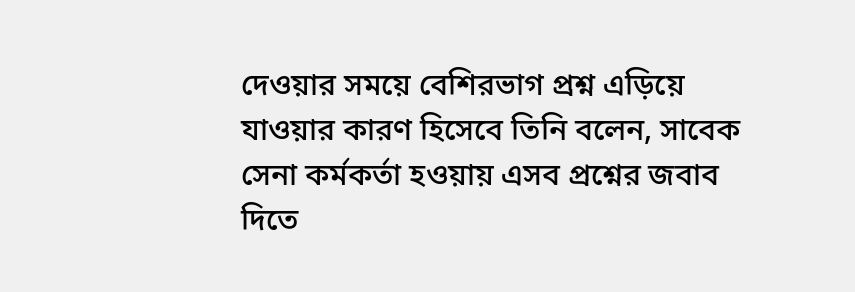দেওয়ার সময়ে বেশিরভাগ প্রশ্ন এড়িয়ে যাওয়ার কারণ হিসেবে তিনি বলেন, সাবেক সেনা কর্মকর্তা হওয়ায় এসব প্রশ্নের জবাব দিতে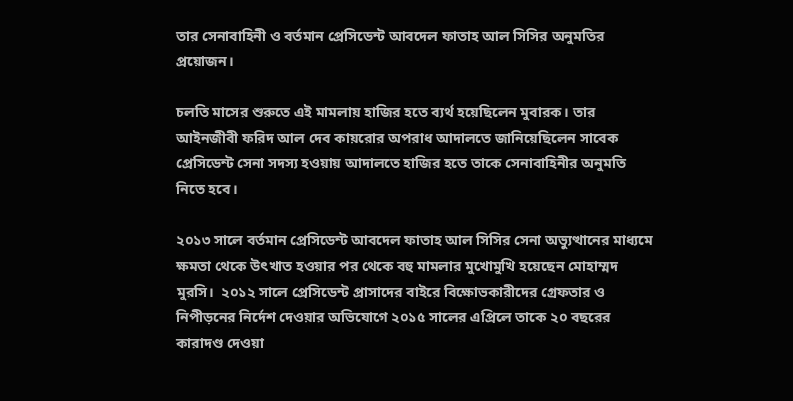তার সেনাবাহিনী ও বর্তমান প্রেসিডেন্ট আবদেল ফাতাহ আল সিসির অনুমতির প্রয়োজন।

চলতি মাসের শুরুতে এই মামলায় হাজির হতে ব্যর্থ হয়েছিলেন মুবারক। তার আইনজীবী ফরিদ আল দেব কায়রোর অপরাধ আদালতে জানিয়েছিলেন সাবেক প্রেসিডেন্ট সেনা সদস্য হওয়ায় আদালতে হাজির হতে তাকে সেনাবাহিনীর অনুমতি নিতে হবে।

২০১৩ সালে বর্তমান প্রেসিডেন্ট আবদেল ফাতাহ আল সিসির সেনা অভ্যুত্থানের মাধ্যমে ক্ষমতা থেকে উৎখাত হওয়ার পর থেকে বহু মামলার মুখোমুখি হয়েছেন মোহাম্মদ মুরসি।  ২০১২ সালে প্রেসিডেন্ট প্রাসাদের বাইরে বিক্ষোভকারীদের গ্রেফতার ও নিপীড়নের নির্দেশ দেওয়ার অভিযোগে ২০১৫ সালের এপ্রিলে তাকে ২০ বছরের কারাদণ্ড দেওয়া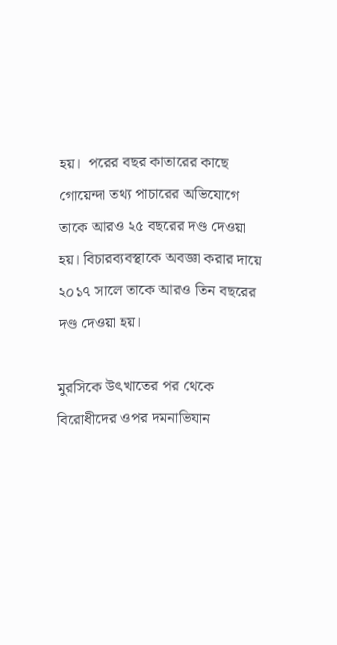হয়।  পরের বছর কাতারের কাছে গোয়েন্দা তথ্য পাচারের অভিযোগে তাকে আরও ২৫ বছরের দণ্ড দেওয়া হয়। বিচারব্যবস্থাকে অবজ্ঞা করার দায়ে ২০১৭ সালে তাকে আরও তিন বছরের দণ্ড দেওয়া হয়।

মুরসিকে উৎখাতের পর থেকে বিরোধীদের ওপর দমনাভিযান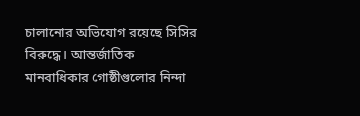চালানোর অভিযোগ রয়েছে সিসির বিরুদ্ধে। আন্তর্জাতিক মানবাধিকার গোষ্ঠীগুলোর নিন্দা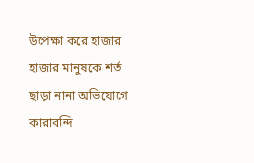উপেক্ষা করে হাজার হাজার মানুষকে শর্ত ছাড়া নানা অভিযোগে কারাবন্দি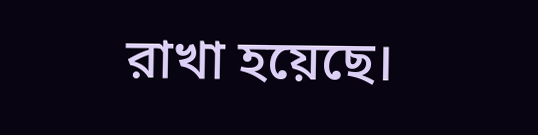রাখা হয়েছে।